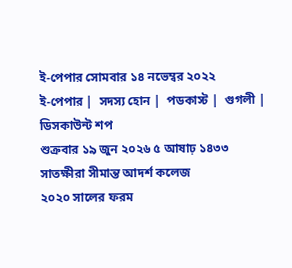ই-পেপার সোমবার ১৪ নভেম্বর ২০২২
ই-পেপার |  সদস্য হোন |  পডকাস্ট |  গুগলী |  ডিসকাউন্ট শপ
শুক্রবার ১৯ জুন ২০২৬ ৫ আষাঢ় ১৪৩৩
সাতক্ষীরা সীমান্ত আদর্শ কলেজ
২০২০ সালের ফরম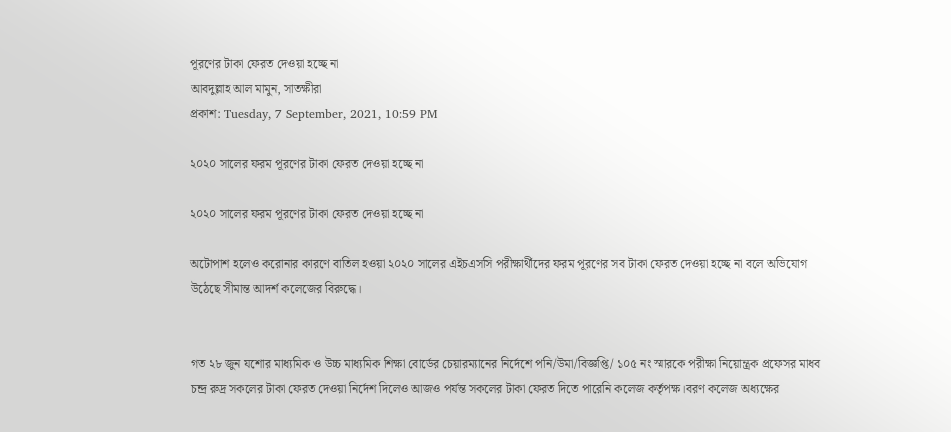পূরণের টাকা ফেরত দেওয়া হচ্ছে না
আবদুল্লাহ আল মামুন, সাতক্ষীরা
প্রকাশ: Tuesday, 7 September, 2021, 10:59 PM

২০২০ সালের ফরম পূরণের টাকা ফেরত দেওয়া হচ্ছে না

২০২০ সালের ফরম পূরণের টাকা ফেরত দেওয়া হচ্ছে না

অটোপাশ হলেও করোনার কারণে বাতিল হওয়া ২০২০ সালের এইচএসসি পরীক্ষার্থীদের ফরম পূরণের সব টাকা ফেরত দেওয়া হচ্ছে না বলে অভিযোগ উঠেছে সীমান্ত আদর্শ কলেজের বিরুদ্ধে।


গত ২৮ জুন যশোর মাধ্যমিক ও উচ্চ মাধ্যমিক শিক্ষা বোর্ডের চেয়ারম্যানের নির্দেশে পনি/উমা/বিজ্ঞপ্তি/ ১০৫ নং স্মারকে পরীক্ষা নিয়োন্ত্রক প্রফেসর মাধব চন্দ্র রুদ্র সকলের টাকা ফেরত দেওয়া নির্দেশ দিলেও আজও পর্যন্ত সকলের টাকা ফেরত দিতে পারেনি কলেজ কর্তৃপক্ষ।বরণ কলেজ অধ্যক্ষের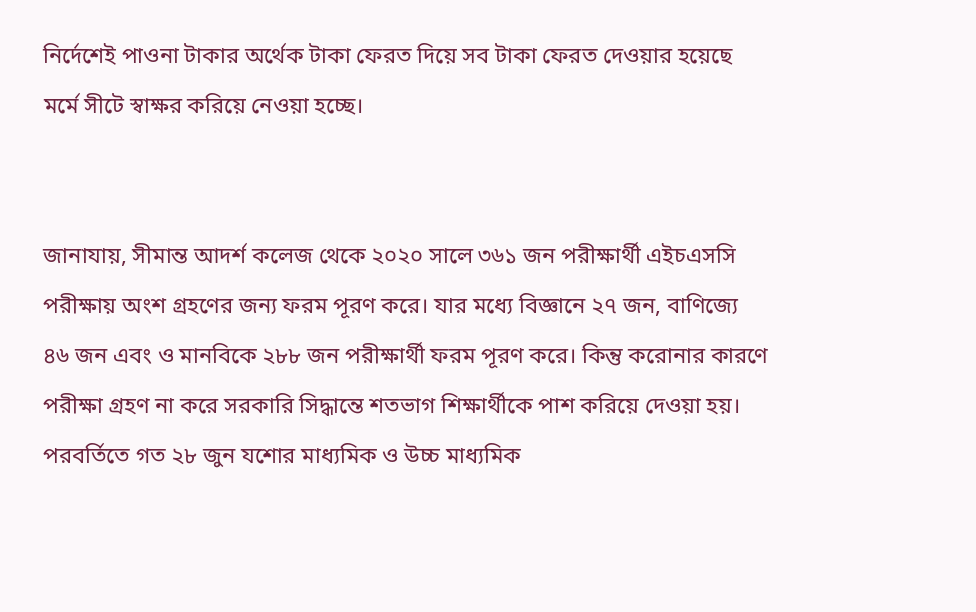নির্দেশেই পাওনা টাকার অর্থেক টাকা ফেরত দিয়ে সব টাকা ফেরত দেওয়ার হয়েছে মর্মে সীটে স্বাক্ষর করিয়ে নেওয়া হচ্ছে।


জানাযায়, সীমান্ত আদর্শ কলেজ থেকে ২০২০ সালে ৩৬১ জন পরীক্ষার্থী এইচএসসি পরীক্ষায় অংশ গ্রহণের জন্য ফরম পূরণ করে। যার মধ্যে বিজ্ঞানে ২৭ জন, বাণিজ্যে ৪৬ জন এবং ও মানবিকে ২৮৮ জন পরীক্ষার্থী ফরম পূরণ করে। কিন্তু করোনার কারণে পরীক্ষা গ্রহণ না করে সরকারি সিদ্ধান্তে শতভাগ শিক্ষার্থীকে পাশ করিয়ে দেওয়া হয়। পরবর্তিতে গত ২৮ জুন যশোর মাধ্যমিক ও উচ্চ মাধ্যমিক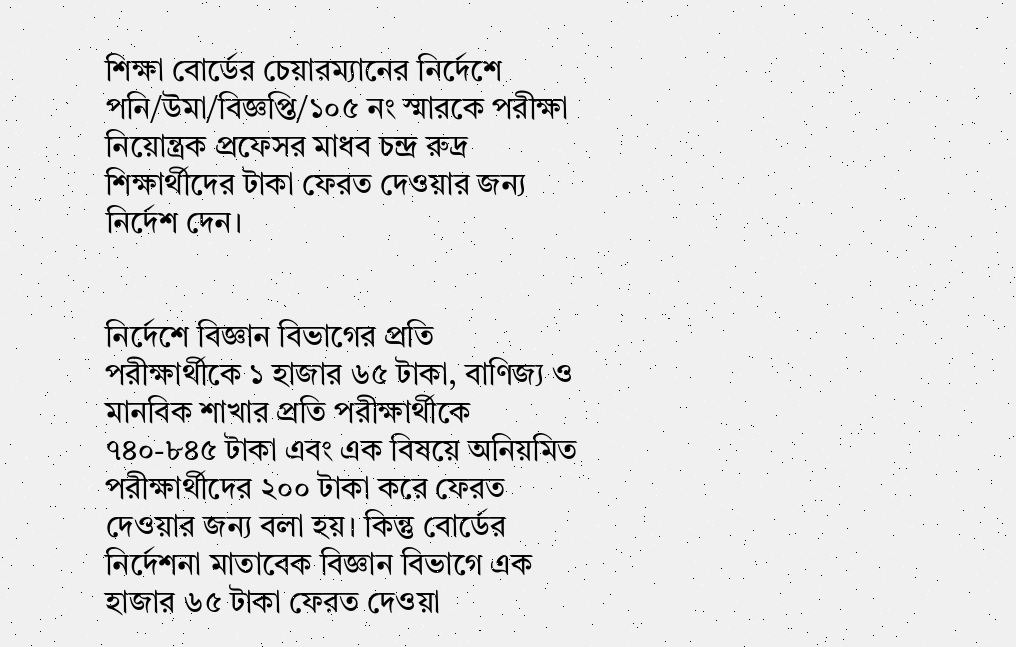শিক্ষা বোর্ডের চেয়ারম্যানের নির্দেশে পনি/উমা/বিজ্ঞপ্তি/১০৫ নং স্মারকে পরীক্ষা নিয়োন্ত্রক প্রফেসর মাধব চন্দ্র রুদ্র শিক্ষার্থীদের টাকা ফেরত দেওয়ার জন্য নির্দেশ দেন।


নির্দেশে বিজ্ঞান বিভাগের প্রতি পরীক্ষার্থীকে ১ হাজার ৬৫ টাকা, বাণিজ্য ও মানবিক শাখার প্রতি পরীক্ষার্থীকে ৭৪০-৮৪৫ টাকা এবং এক বিষয়ে অনিয়মিত পরীক্ষার্থীদের ২০০ টাকা করে ফেরত দেওয়ার জন্য বলা হয়। কিন্তু বোর্ডের নির্দেশনা মাতাবেক বিজ্ঞান বিভাগে এক হাজার ৬৫ টাকা ফেরত দেওয়া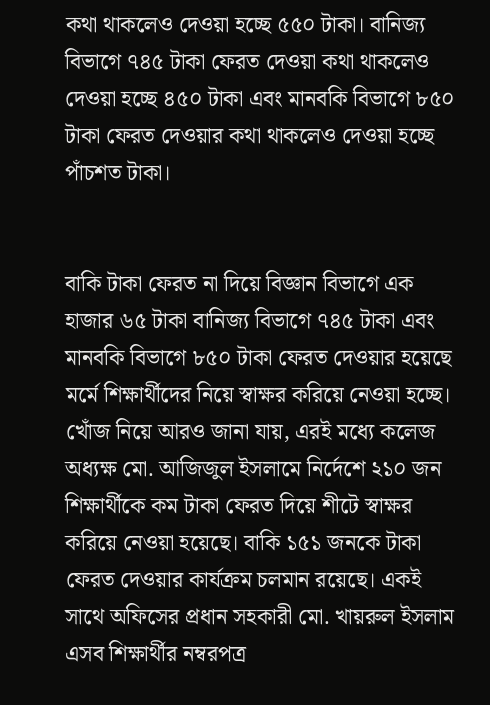কথা থাকলেও দেওয়া হচ্ছে ৫৫০ টাকা। বানিজ্য বিভাগে ৭৪৫ টাকা ফেরত দেওয়া কথা থাকলেও দেওয়া হচ্ছে ৪৫০ টাকা এবং মানবকি বিভাগে ৮৫০ টাকা ফেরত দেওয়ার কথা থাকলেও দেওয়া হচ্ছে পাঁচশত টাকা।


বাকি টাকা ফেরত না দিয়ে বিজ্ঞান বিভাগে এক হাজার ৬৫ টাকা বানিজ্য বিভাগে ৭৪৫ টাকা এবং মানবকি বিভাগে ৮৫০ টাকা ফেরত দেওয়ার হয়েছে মর্মে শিক্ষার্থীদের নিয়ে স্বাক্ষর করিয়ে নেওয়া হচ্ছে। খোঁজ নিয়ে আরও জানা যায়, এরই মধ্যে কলেজ অধ্যক্ষ মো. আজিজুল ইসলামে নির্দেশে ২১০ জন শিক্ষার্থীকে কম টাকা ফেরত দিয়ে শীটে স্বাক্ষর করিয়ে নেওয়া হয়েছে। বাকি ১৫১ জনকে টাকা ফেরত দেওয়ার কার্যক্রম চলমান রয়েছে। একই সাথে অফিসের প্রধান সহকারী মো. খায়রুল ইসলাম এসব শিক্ষার্থীর নম্বরপত্র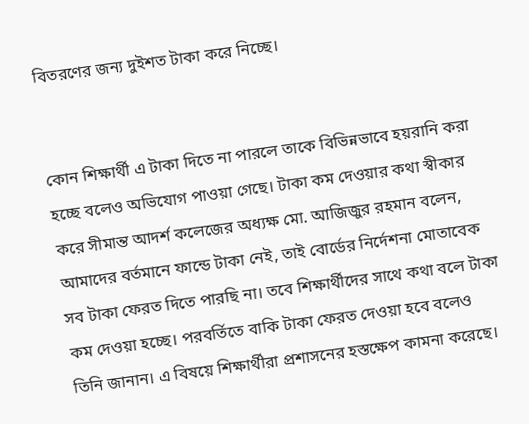বিতরণের জন্য দুইশত টাকা করে নিচ্ছে।


কোন শিক্ষার্থী এ টাকা দিতে না পারলে তাকে বিভিন্নভাবে হয়রানি করা হচ্ছে বলেও অভিযোগ পাওয়া গেছে। টাকা কম দেওয়ার কথা স্বীকার করে সীমান্ত আদর্শ কলেজের অধ্যক্ষ মো. আজিজুর রহমান বলেন, আমাদের বর্তমানে ফান্ডে টাকা নেই, তাই বোর্ডের নির্দেশনা মোতাবেক সব টাকা ফেরত দিতে পারছি না। তবে শিক্ষার্থীদের সাথে কথা বলে টাকা কম দেওয়া হচ্ছে। পরবর্তিতে বাকি টাকা ফেরত দেওয়া হবে বলেও তিনি জানান। এ বিষয়ে শিক্ষার্থীরা প্রশাসনের হস্তক্ষেপ কামনা করেছে।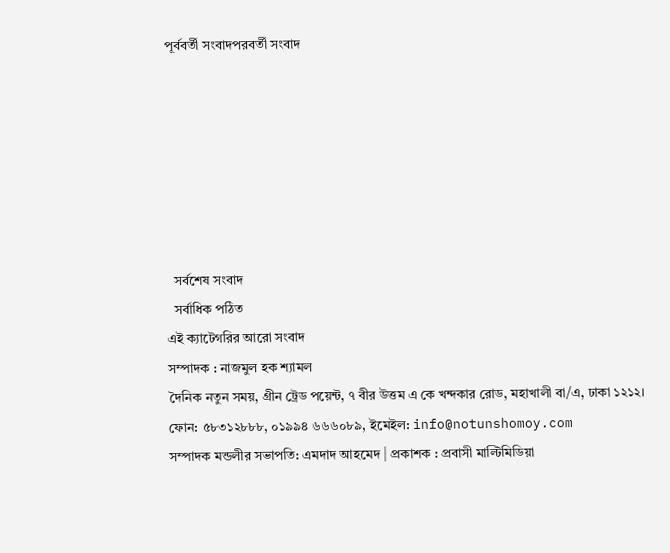পূর্ববর্তী সংবাদপরবর্তী সংবাদ







  সর্বশেষ সংবাদ
  সর্বাধিক পঠিত
এই ক্যাটেগরির আরো সংবাদ
সম্পাদক : নাজমুল হক শ্যামল
দৈনিক নতুন সময়, গ্রীন ট্রেড পয়েন্ট, ৭ বীর উত্তম এ কে খন্দকার রোড, মহাখালী বা/এ, ঢাকা ১২১২।
ফোন: ৫৮৩১২৮৮৮, ০১৯৯৪ ৬৬৬০৮৯, ইমেইল: info@notunshomoy.com
সম্পাদক মন্ডলীর সভাপতি: এমদাদ আহমেদ | প্রকাশক : প্রবাসী মাল্টিমিডিয়া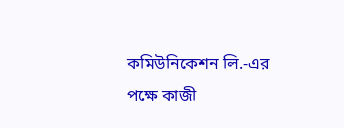কমিউনিকেশন লি.-এর পক্ষে কাজী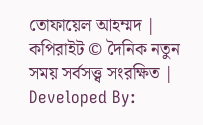তোফায়েল আহম্মদ | কপিরাইট © দৈনিক নতুন সময় সর্বসত্ত্ব সংরক্ষিত | Developed By: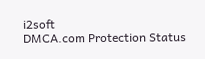i2soft
DMCA.com Protection Status